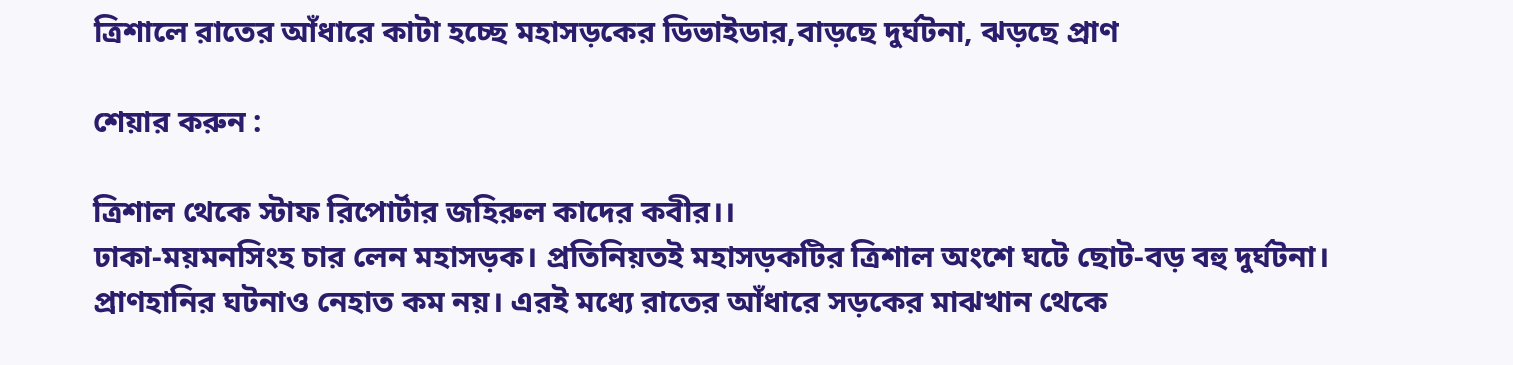ত্রিশালে রাতের আঁধারে কাটা হচ্ছে মহাসড়কের ডিভাইডার,বাড়ছে দুর্ঘটনা, ঝড়ছে প্রাণ

শেয়ার করুন :

ত্রিশাল থেকে স্টাফ রিপোর্টার জহিরুল কাদের কবীর।।
ঢাকা-ময়মনসিংহ চার লেন মহাসড়ক। প্রতিনিয়তই মহাসড়কটির ত্রিশাল অংশে ঘটে ছোট-বড় বহু দুর্ঘটনা। প্রাণহানির ঘটনাও নেহাত কম নয়। এরই মধ্যে রাতের আঁধারে সড়কের মাঝখান থেকে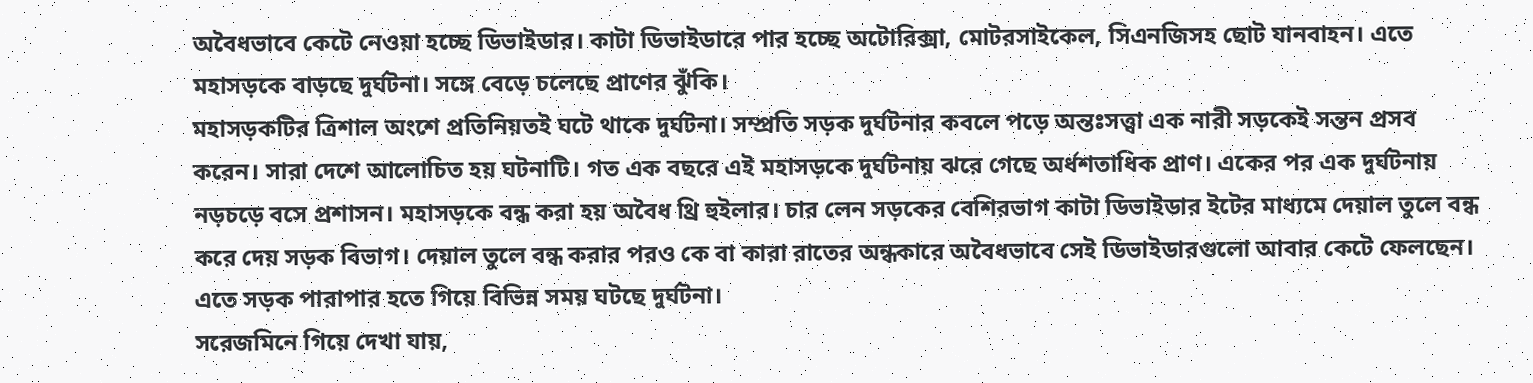অবৈধভাবে কেটে নেওয়া হচ্ছে ডিভাইডার। কাটা ডিভাইডারে পার হচ্ছে অটোরিক্সা, মোটরসাইকেল, সিএনজিসহ ছোট যানবাহন। এতে মহাসড়কে বাড়ছে দুর্ঘটনা। সঙ্গে বেড়ে চলেছে প্রাণের ঝুঁকি।
মহাসড়কটির ত্রিশাল অংশে প্রতিনিয়তই ঘটে থাকে দুর্ঘটনা। সম্প্রতি সড়ক দুর্ঘটনার কবলে পড়ে অন্তঃসত্ত্বা এক নারী সড়কেই সন্তন প্রসব করেন। সারা দেশে আলোচিত হয় ঘটনাটি। গত এক বছরে এই মহাসড়কে দুর্ঘটনায় ঝরে গেছে অর্ধশতাধিক প্রাণ। একের পর এক দুর্ঘটনায় নড়চড়ে বসে প্রশাসন। মহাসড়কে বন্ধ করা হয় অবৈধ থ্রি হুইলার। চার লেন সড়কের বেশিরভাগ কাটা ডিভাইডার ইটের মাধ্যমে দেয়াল তুলে বন্ধ করে দেয় সড়ক বিভাগ। দেয়াল তুলে বন্ধ করার পরও কে বা কারা রাতের অন্ধকারে অবৈধভাবে সেই ডিভাইডারগুলো আবার কেটে ফেলছেন। এতে সড়ক পারাপার হতে গিয়ে বিভিন্ন সময় ঘটছে দুর্ঘটনা।
সরেজমিনে গিয়ে দেখা যায়,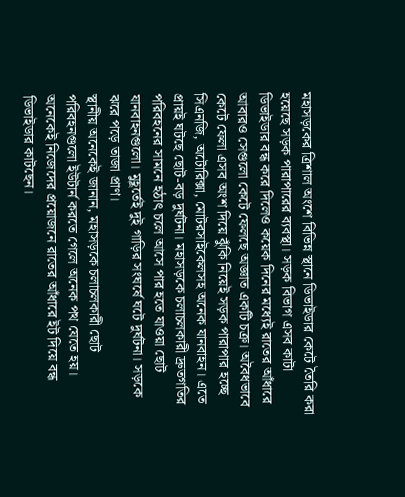মহাসড়কের ত্রিশাল অংশে বিভিন্ন স্থানে ডিভাইডার কেটে তৈরি করা হয়েছে সড়ক পারাপারের ব্যবস্থা। সড়ক বিভাগ এসব কাটা ডিভাইডার বন্ধ করে দিলেও কয়েক দিনের মধ্যেই রাতের আঁধারে আবারও সেগুলো কেটে ফেলছে অজ্ঞাত একটি চক্র। অবৈধভাবে কেটে ফেলা এসব অংশ দিয়ে ঝুঁকি নিয়েই সড়ক পারাপার হচ্ছে সিএনজি, অটোরিক্সা, মোটরসাইকেলসহ অনেক যানবাহন। এতে প্রায়ই ঘটছে ছোট-বড় দুর্ঘটনা। মহাসড়কে চলাচলকারী দ্রুতগতির পরিবহনের সামনে হঠাৎ চলে আসে পার হতে যাওয়া ছোট যানবাহনগুলো। মুহূর্তেই দুই গাড়ির সংঘর্ষে ঘটে দুর্ঘটনা। সড়কে ঝরে পড়ে তাজা প্রাণ।
স্থানীয় অনেকেই জানান, মহাসড়কে চলাচলকারী ছোট পরিবহনগুলো ইউটার্ন করতে গেলে অনেক পথ যেতে হয়। অনেকেই নিজেদের প্রয়োজনে রাতের আঁধারে ইট দিয়ে বন্ধ ডিভাইডার কাটছেন।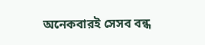অনেকবারই সেসব বন্ধ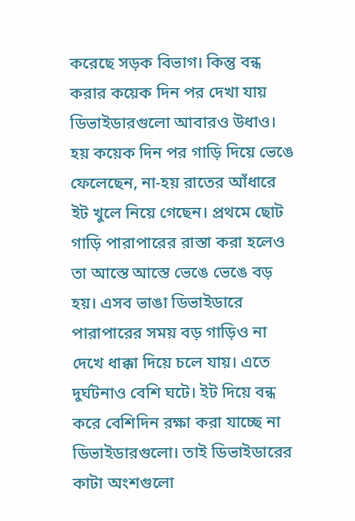করেছে সড়ক বিভাগ। কিন্তু বন্ধ করার কয়েক দিন পর দেখা যায় ডিভাইডারগুলো আবারও উধাও। হয় কয়েক দিন পর গাড়ি দিয়ে ভেঙে ফেলেছেন, না-হয় রাতের আঁধারে ইট খুলে নিয়ে গেছেন। প্রথমে ছোট গাড়ি পারাপারের রাস্তা করা হলেও তা আস্তে আস্তে ভেঙে ভেঙে বড় হয়। এসব ভাঙা ডিভাইডারে পারাপারের সময় বড় গাড়িও না দেখে ধাক্কা দিয়ে চলে যায়। এতে দুর্ঘটনাও বেশি ঘটে। ইট দিয়ে বন্ধ করে বেশিদিন রক্ষা করা যাচ্ছে না ডিভাইডারগুলো। তাই ডিভাইডারের কাটা অংশগুলো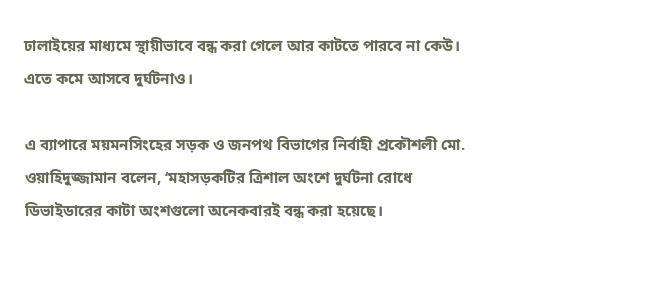ঢালাইয়ের মাধ্যমে স্থায়ীভাবে বন্ধ করা গেলে আর কাটতে পারবে না কেউ। এতে কমে আসবে দুর্ঘটনাও।

এ ব্যাপারে ময়মনসিংহের সড়ক ও জনপথ বিভাগের নির্বাহী প্রকৌশলী মো. ওয়াহিদুজ্জামান বলেন, ‘মহাসড়কটির ত্রিশাল অংশে দুর্ঘটনা রোধে ডিভাইডারের কাটা অংশগুলো অনেকবারই বন্ধ করা হয়েছে।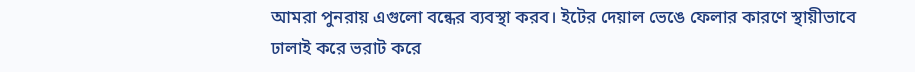আমরা পুনরায় এগুলো বন্ধের ব্যবস্থা করব। ইটের দেয়াল ভেঙে ফেলার কারণে স্থায়ীভাবে ঢালাই করে ভরাট করে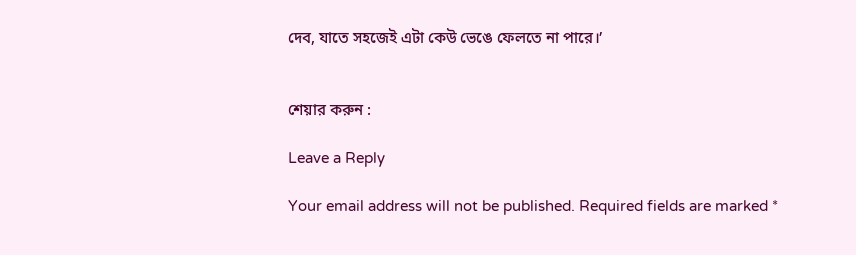দেব, যাতে সহজেই এটা কেউ ভেঙে ফেলতে না পারে।’


শেয়ার করুন :

Leave a Reply

Your email address will not be published. Required fields are marked *